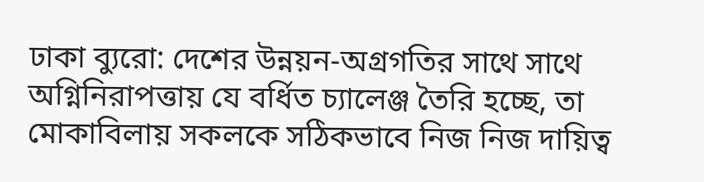ঢাকা ব্যুরো: দেশের উন্নয়ন-অগ্রগতির সাথে সাথে অগ্নিনিরাপত্তায় যে বর্ধিত চ্যালেঞ্জ তৈরি হচ্ছে, তা মোকাবিলায় সকলকে সঠিকভাবে নিজ নিজ দায়িত্ব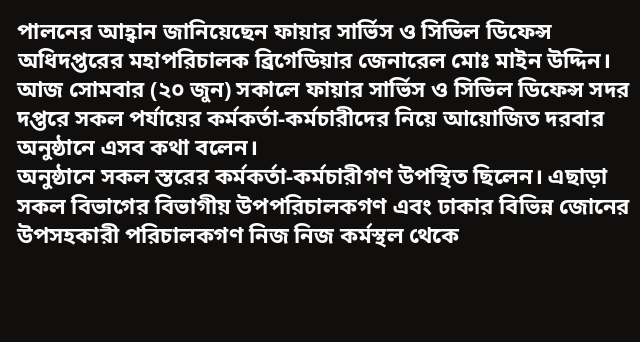পালনের আহ্বান জানিয়েছেন ফায়ার সার্ভিস ও সিভিল ডিফেন্স অধিদপ্তরের মহাপরিচালক ব্রিগেডিয়ার জেনারেল মোঃ মাইন উদ্দিন। আজ সোমবার (২০ জুন) সকালে ফায়ার সার্ভিস ও সিভিল ডিফেন্স সদর দপ্তরে সকল পর্যায়ের কর্মকর্তা-কর্মচারীদের নিয়ে আয়োজিত দরবার অনুষ্ঠানে এসব কথা বলেন।
অনুষ্ঠানে সকল স্তরের কর্মকর্তা-কর্মচারীগণ উপস্থিত ছিলেন। এছাড়া সকল বিভাগের বিভাগীয় উপপরিচালকগণ এবং ঢাকার বিভিন্ন জোনের উপসহকারী পরিচালকগণ নিজ নিজ কর্মস্থল থেকে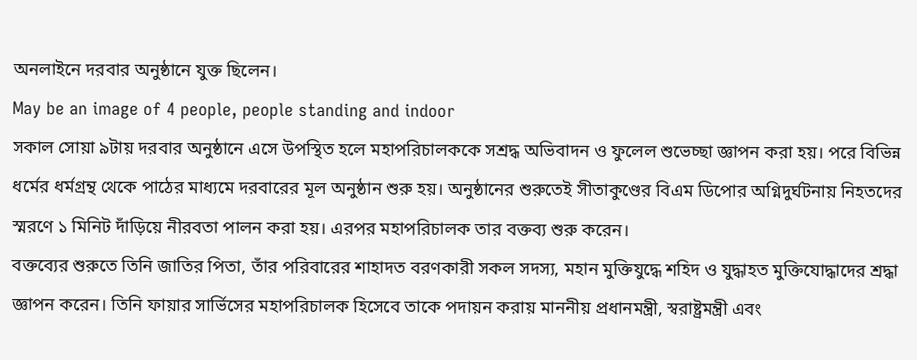অনলাইনে দরবার অনুষ্ঠানে যুক্ত ছিলেন।
May be an image of 4 people, people standing and indoor
সকাল সোয়া ৯টায় দরবার অনুষ্ঠানে এসে উপস্থিত হলে মহাপরিচালককে সশ্রদ্ধ অভিবাদন ও ফুলেল শুভেচ্ছা জ্ঞাপন করা হয়। পরে বিভিন্ন ধর্মের ধর্মগ্রন্থ থেকে পাঠের মাধ্যমে দরবারের মূল অনুষ্ঠান শুরু হয়। অনুষ্ঠানের শুরুতেই সীতাকুণ্ডের বিএম ডিপোর অগ্নিদুর্ঘটনায় নিহতদের স্মরণে ১ মিনিট দাঁড়িয়ে নীরবতা পালন করা হয়। এরপর মহাপরিচালক তার বক্তব্য শুরু করেন।
বক্তব্যের শুরুতে তিনি জাতির পিতা, তাঁর পরিবারের শাহাদত বরণকারী সকল সদস্য, মহান মুক্তিযুদ্ধে শহিদ ও যুদ্ধাহত মুক্তিযোদ্ধাদের শ্রদ্ধা জ্ঞাপন করেন। তিনি ফায়ার সার্ভিসের মহাপরিচালক হিসেবে তাকে পদায়ন করায় মাননীয় প্রধানমন্ত্রী, স্বরাষ্ট্রমন্ত্রী এবং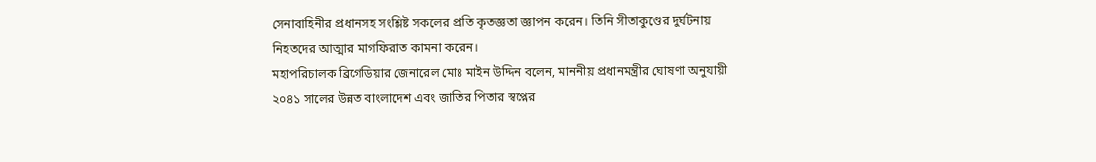সেনাবাহিনীর প্রধানসহ সংশ্লিষ্ট সকলের প্রতি কৃতজ্ঞতা জ্ঞাপন করেন। তিনি সীতাকুণ্ডের দুর্ঘটনায় নিহতদের আত্মার মাগফিরাত কামনা করেন।
মহাপরিচালক ব্রিগেডিয়ার জেনারেল মোঃ মাইন উদ্দিন বলেন, মাননীয় প্রধানমন্ত্রীর ঘোষণা অনুযায়ী ২০৪১ সালের উন্নত বাংলাদেশ এবং জাতির পিতার স্বপ্নের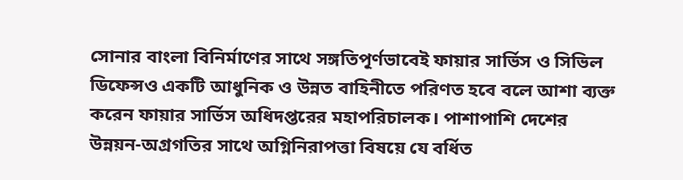সোনার বাংলা বিনির্মাণের সাথে সঙ্গতিপূর্ণভাবেই ফায়ার সার্ভিস ও সিভিল ডিফেন্সও একটি আধুনিক ও উন্নত বাহিনীতে পরিণত হবে বলে আশা ব্যক্ত করেন ফায়ার সার্ভিস অধিদপ্তরের মহাপরিচালক। পাশাপাশি দেশের উন্নয়ন-অগ্রগতির সাথে অগ্নিনিরাপত্তা বিষয়ে যে বর্ধিত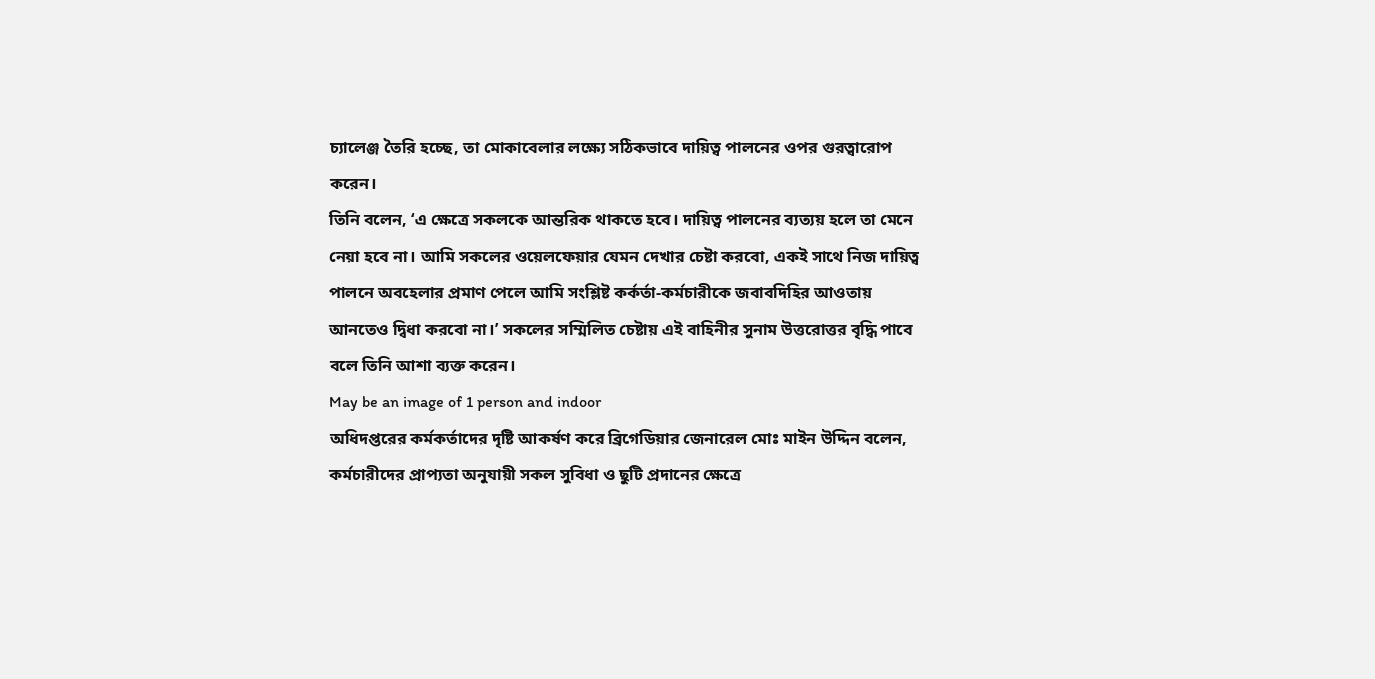চ্যালেঞ্জ তৈরি হচ্ছে, তা মোকাবেলার লক্ষ্যে সঠিকভাবে দায়িত্ব পালনের ওপর গুরত্বারোপ করেন।
তিনি বলেন, ‘এ ক্ষেত্রে সকলকে আন্তরিক থাকতে হবে। দায়িত্ব পালনের ব্যত্যয় হলে তা মেনে নেয়া হবে না। আমি সকলের ওয়েলফেয়ার যেমন দেখার চেষ্টা করবো, একই সাথে নিজ দায়িত্ব পালনে অবহেলার প্রমাণ পেলে আমি সংশ্লিষ্ট কর্কর্তা-কর্মচারীকে জবাবদিহির আওতায় আনতেও দ্বিধা করবো না।’ সকলের সম্মিলিত চেষ্টায় এই বাহিনীর সুনাম উত্তরোত্তর বৃদ্ধি পাবে বলে তিনি আশা ব্যক্ত করেন।
May be an image of 1 person and indoor
অধিদপ্তরের কর্মকর্তাদের দৃষ্টি আকর্ষণ করে ব্রিগেডিয়ার জেনারেল মোঃ মাইন উদ্দিন বলেন, কর্মচারীদের প্রাপ্যতা অনুযায়ী সকল সুবিধা ও ছুটি প্রদানের ক্ষেত্রে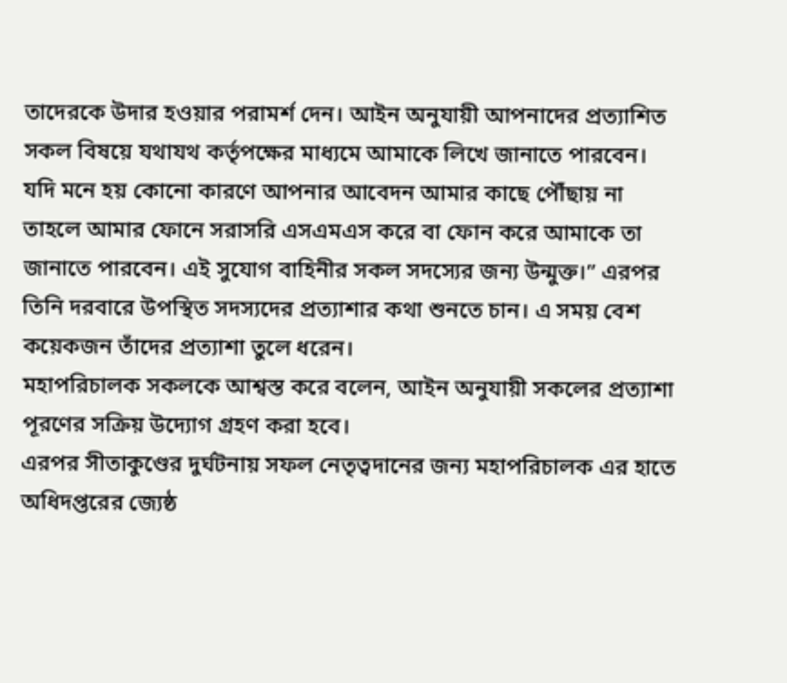তাদেরকে উদার হওয়ার পরামর্শ দেন। আইন অনুযায়ী আপনাদের প্রত্যাশিত সকল বিষয়ে যথাযথ কর্তৃপক্ষের মাধ্যমে আমাকে লিখে জানাতে পারবেন। যদি মনে হয় কোনো কারণে আপনার আবেদন আমার কাছে পৌঁছায় না তাহলে আমার ফোনে সরাসরি এসএমএস করে বা ফোন করে আমাকে তা জানাতে পারবেন। এই সুযোগ বাহিনীর সকল সদস্যের জন্য উন্মুক্ত।” এরপর তিনি দরবারে উপস্থিত সদস্যদের প্রত্যাশার কথা শুনতে চান। এ সময় বেশ কয়েকজন তাঁদের প্রত্যাশা তুলে ধরেন।
মহাপরিচালক সকলকে আশ্বস্ত করে বলেন, আইন অনুযায়ী সকলের প্রত্যাশা পূরণের সক্রিয় উদ্যোগ গ্রহণ করা হবে।
এরপর সীতাকুণ্ডের দুর্ঘটনায় সফল নেতৃত্বদানের জন্য মহাপরিচালক এর হাতে অধিদপ্তরের জ্যেষ্ঠ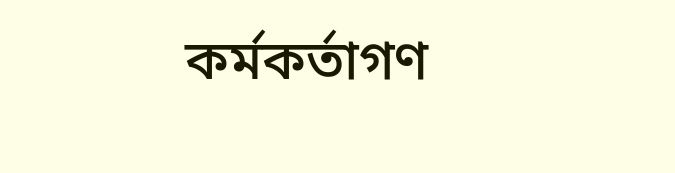কর্মকর্তাগণ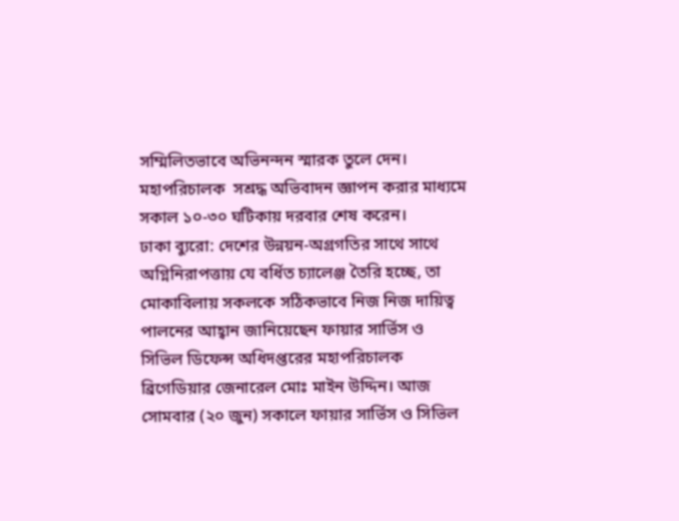সম্মিলিতভাবে অভিনন্দন স্মারক তুলে দেন। মহাপরিচালক  সশ্রদ্ধ অভিবাদন জ্ঞাপন করার মাধ্যমে সকাল ১০-৩০ ঘটিকায় দরবার শেষ করেন।
ঢাকা ব্যুরো: দেশের উন্নয়ন-অগ্রগতির সাথে সাথে অগ্নিনিরাপত্তায় যে বর্ধিত চ্যালেঞ্জ তৈরি হচ্ছে, তা মোকাবিলায় সকলকে সঠিকভাবে নিজ নিজ দায়িত্ব পালনের আহ্বান জানিয়েছেন ফায়ার সার্ভিস ও সিভিল ডিফেন্স অধিদপ্তরের মহাপরিচালক ব্রিগেডিয়ার জেনারেল মোঃ মাইন উদ্দিন। আজ সোমবার (২০ জুন) সকালে ফায়ার সার্ভিস ও সিভিল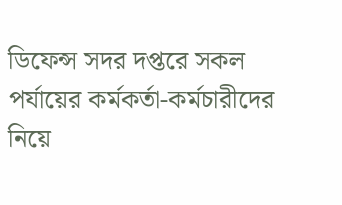ডিফেন্স সদর দপ্তরে সকল পর্যায়ের কর্মকর্তা-কর্মচারীদের নিয়ে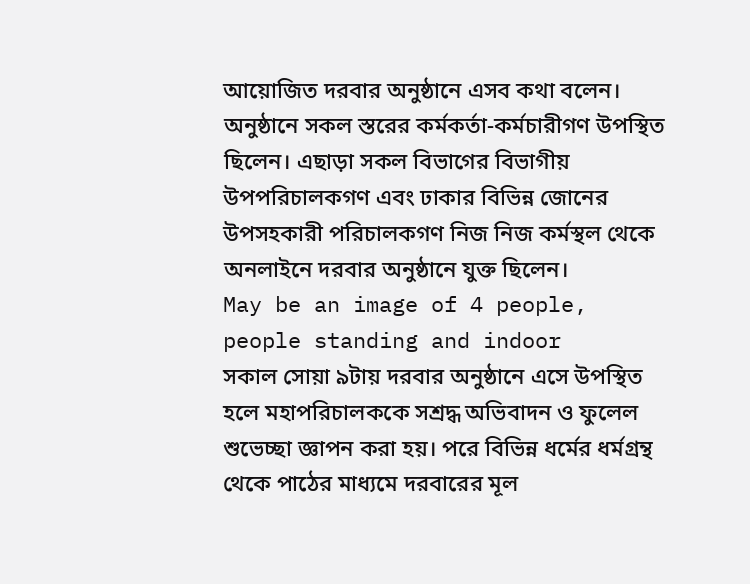আয়োজিত দরবার অনুষ্ঠানে এসব কথা বলেন।
অনুষ্ঠানে সকল স্তরের কর্মকর্তা-কর্মচারীগণ উপস্থিত ছিলেন। এছাড়া সকল বিভাগের বিভাগীয় উপপরিচালকগণ এবং ঢাকার বিভিন্ন জোনের উপসহকারী পরিচালকগণ নিজ নিজ কর্মস্থল থেকে অনলাইনে দরবার অনুষ্ঠানে যুক্ত ছিলেন।
May be an image of 4 people, people standing and indoor
সকাল সোয়া ৯টায় দরবার অনুষ্ঠানে এসে উপস্থিত হলে মহাপরিচালককে সশ্রদ্ধ অভিবাদন ও ফুলেল শুভেচ্ছা জ্ঞাপন করা হয়। পরে বিভিন্ন ধর্মের ধর্মগ্রন্থ থেকে পাঠের মাধ্যমে দরবারের মূল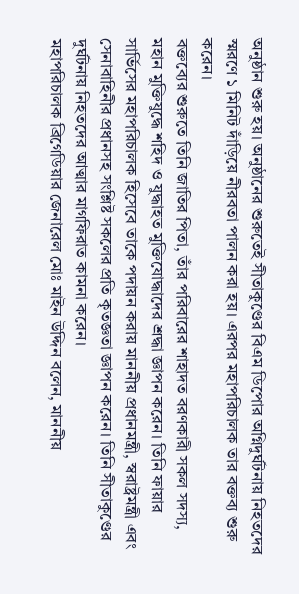অনুষ্ঠান শুরু হয়। অনুষ্ঠানের শুরুতেই সীতাকুণ্ডের বিএম ডিপোর অগ্নিদুর্ঘটনায় নিহতদের স্মরণে ১ মিনিট দাঁড়িয়ে নীরবতা পালন করা হয়। এরপর মহাপরিচালক তার বক্তব্য শুরু করেন।
বক্তব্যের শুরুতে তিনি জাতির পিতা, তাঁর পরিবারের শাহাদত বরণকারী সকল সদস্য, মহান মুক্তিযুদ্ধে শহিদ ও যুদ্ধাহত মুক্তিযোদ্ধাদের শ্রদ্ধা জ্ঞাপন করেন। তিনি ফায়ার সার্ভিসের মহাপরিচালক হিসেবে তাকে পদায়ন করায় মাননীয় প্রধানমন্ত্রী, স্বরাষ্ট্রমন্ত্রী এবং সেনাবাহিনীর প্রধানসহ সংশ্লিষ্ট সকলের প্রতি কৃতজ্ঞতা জ্ঞাপন করেন। তিনি সীতাকুণ্ডের দুর্ঘটনায় নিহতদের আত্মার মাগফিরাত কামনা করেন।
মহাপরিচালক ব্রিগেডিয়ার জেনারেল মোঃ মাইন উদ্দিন বলেন, মাননীয়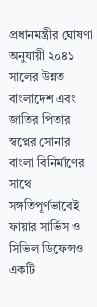প্রধানমন্ত্রীর ঘোষণা অনুযায়ী ২০৪১ সালের উন্নত বাংলাদেশ এবং জাতির পিতার স্বপ্নের সোনার বাংলা বিনির্মাণের সাথে সঙ্গতিপূর্ণভাবেই ফায়ার সার্ভিস ও সিভিল ডিফেন্সও একটি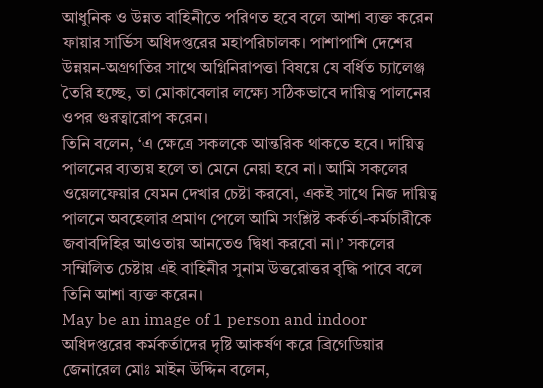আধুনিক ও উন্নত বাহিনীতে পরিণত হবে বলে আশা ব্যক্ত করেন ফায়ার সার্ভিস অধিদপ্তরের মহাপরিচালক। পাশাপাশি দেশের উন্নয়ন-অগ্রগতির সাথে অগ্নিনিরাপত্তা বিষয়ে যে বর্ধিত চ্যালেঞ্জ তৈরি হচ্ছে, তা মোকাবেলার লক্ষ্যে সঠিকভাবে দায়িত্ব পালনের ওপর গুরত্বারোপ করেন।
তিনি বলেন, ‘এ ক্ষেত্রে সকলকে আন্তরিক থাকতে হবে। দায়িত্ব পালনের ব্যত্যয় হলে তা মেনে নেয়া হবে না। আমি সকলের ওয়েলফেয়ার যেমন দেখার চেষ্টা করবো, একই সাথে নিজ দায়িত্ব পালনে অবহেলার প্রমাণ পেলে আমি সংশ্লিষ্ট কর্কর্তা-কর্মচারীকে জবাবদিহির আওতায় আনতেও দ্বিধা করবো না।’ সকলের সম্মিলিত চেষ্টায় এই বাহিনীর সুনাম উত্তরোত্তর বৃদ্ধি পাবে বলে তিনি আশা ব্যক্ত করেন।
May be an image of 1 person and indoor
অধিদপ্তরের কর্মকর্তাদের দৃষ্টি আকর্ষণ করে ব্রিগেডিয়ার জেনারেল মোঃ মাইন উদ্দিন বলেন,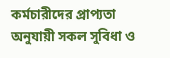কর্মচারীদের প্রাপ্যতা অনুযায়ী সকল সুবিধা ও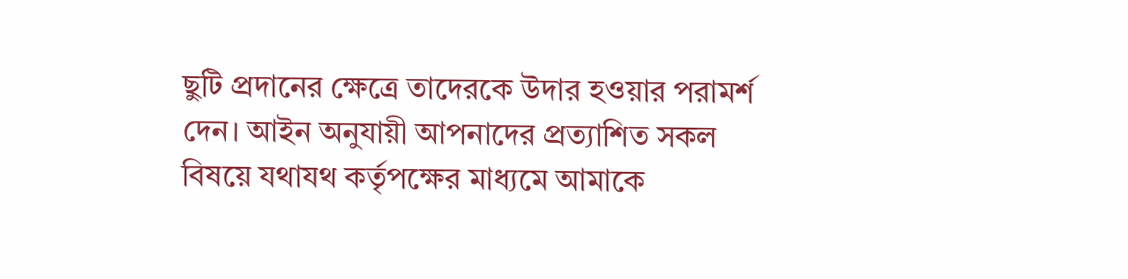ছুটি প্রদানের ক্ষেত্রে তাদেরকে উদার হওয়ার পরামর্শ দেন। আইন অনুযায়ী আপনাদের প্রত্যাশিত সকল বিষয়ে যথাযথ কর্তৃপক্ষের মাধ্যমে আমাকে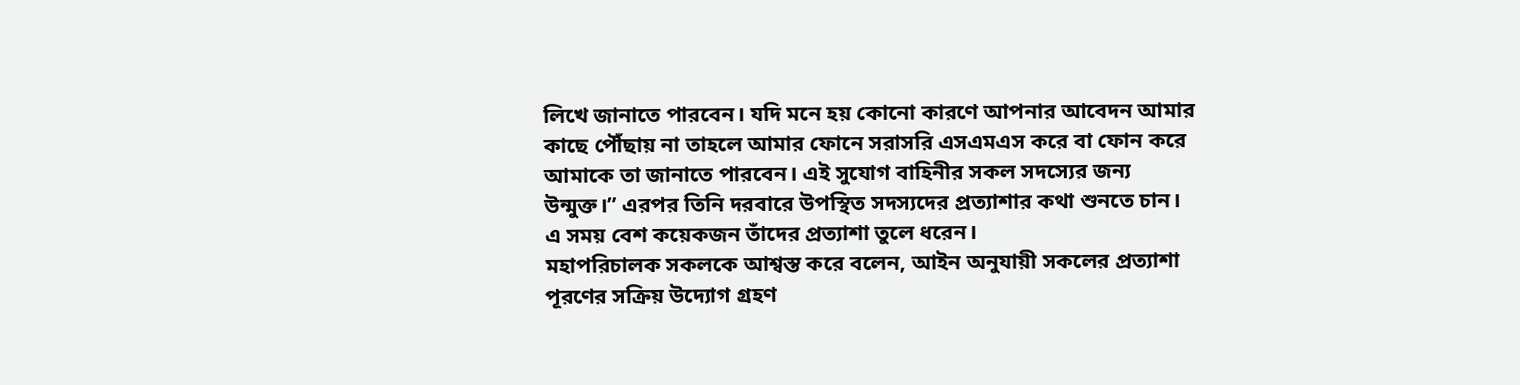লিখে জানাতে পারবেন। যদি মনে হয় কোনো কারণে আপনার আবেদন আমার কাছে পৌঁছায় না তাহলে আমার ফোনে সরাসরি এসএমএস করে বা ফোন করে আমাকে তা জানাতে পারবেন। এই সুযোগ বাহিনীর সকল সদস্যের জন্য উন্মুক্ত।” এরপর তিনি দরবারে উপস্থিত সদস্যদের প্রত্যাশার কথা শুনতে চান। এ সময় বেশ কয়েকজন তাঁদের প্রত্যাশা তুলে ধরেন।
মহাপরিচালক সকলকে আশ্বস্ত করে বলেন, আইন অনুযায়ী সকলের প্রত্যাশা পূরণের সক্রিয় উদ্যোগ গ্রহণ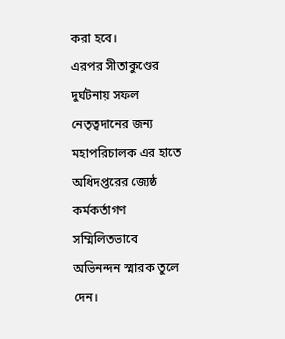করা হবে।
এরপর সীতাকুণ্ডের দুর্ঘটনায় সফল নেতৃত্বদানের জন্য মহাপরিচালক এর হাতে অধিদপ্তরের জ্যেষ্ঠ কর্মকর্তাগণ সম্মিলিতভাবে অভিনন্দন স্মারক তুলে দেন।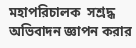মহাপরিচালক  সশ্রদ্ধ অভিবাদন জ্ঞাপন করার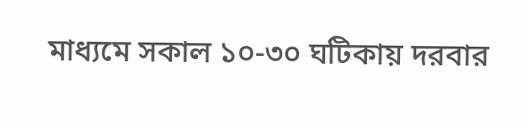মাধ্যমে সকাল ১০-৩০ ঘটিকায় দরবার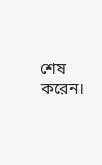শেষ করেন।